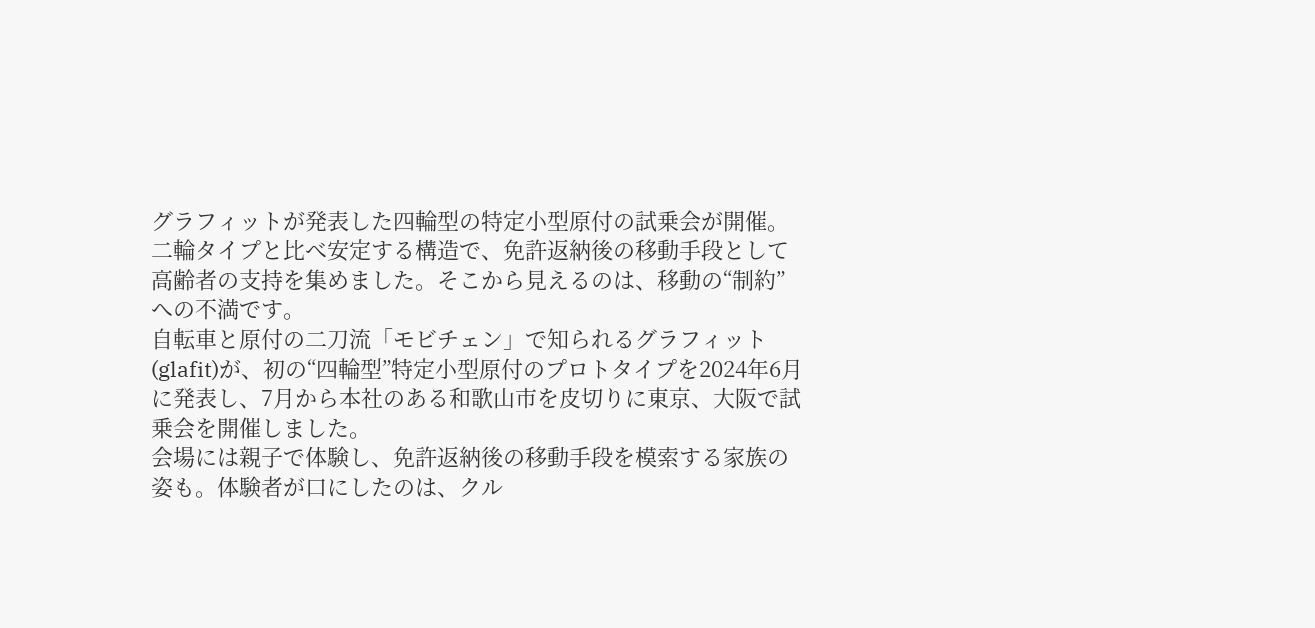グラフィットが発表した四輪型の特定小型原付の試乗会が開催。二輪タイプと比べ安定する構造で、免許返納後の移動手段として高齢者の支持を集めました。そこから見えるのは、移動の“制約”への不満です。
自転車と原付の二刀流「モビチェン」で知られるグラフィット(glafit)が、初の“四輪型”特定小型原付のプロトタイプを2024年6月に発表し、7月から本社のある和歌山市を皮切りに東京、大阪で試乗会を開催しました。
会場には親子で体験し、免許返納後の移動手段を模索する家族の姿も。体験者が口にしたのは、クル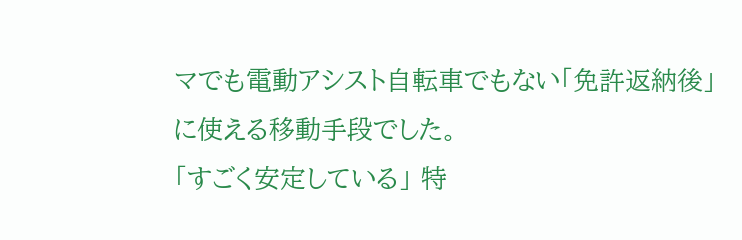マでも電動アシスト自転車でもない「免許返納後」に使える移動手段でした。
「すごく安定している」 特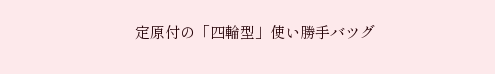定原付の「四輪型」使い勝手バツグ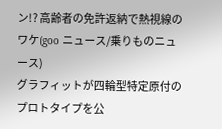ン!? 高齢者の免許返納で熱視線のワケ(goo ニュース/乗りものニュース)
グラフィットが四輪型特定原付のプロトタイプを公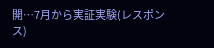開…7月から実証実験(レスポンス)